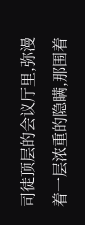司徒顶层的会议厅里,弥漫着一层浓重的隐瞒,那围着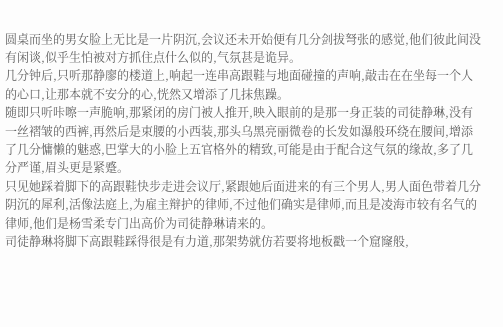圆桌而坐的男女脸上无比是一片阴沉,会议还未开始便有几分剑拔弩张的感觉,他们彼此间没有闲谈,似乎生怕被对方抓住点什么似的,气氛甚是诡异。
几分钟后,只听那静廖的楼道上,响起一连串高跟鞋与地面碰撞的声响,敲击在在坐每一个人的心口,让那本就不安分的心,恍然又增添了几抹焦躁。
随即只听咔嚓一声脆响,那紧闭的房门被人推开,映入眼前的是那一身正装的司徒静琳,没有一丝褶皱的西裤,再然后是束腰的小西装,那头乌黑亮丽微卷的长发如瀑般环绕在腰间,增添了几分慵懒的魅惑,巴掌大的小脸上五官格外的精致,可能是由于配合这气氛的缘故,多了几分严谨,眉头更是紧蹙。
只见她踩着脚下的高跟鞋快步走进会议厅,紧跟她后面进来的有三个男人,男人面色带着几分阴沉的犀利,活像法庭上,为雇主辩护的律师,不过他们确实是律师,而且是凌海市较有名气的律师,他们是杨雪柔专门出高价为司徒静琳请来的。
司徒静琳将脚下高跟鞋踩得很是有力道,那架势就仿若要将地板戳一个窟窿般,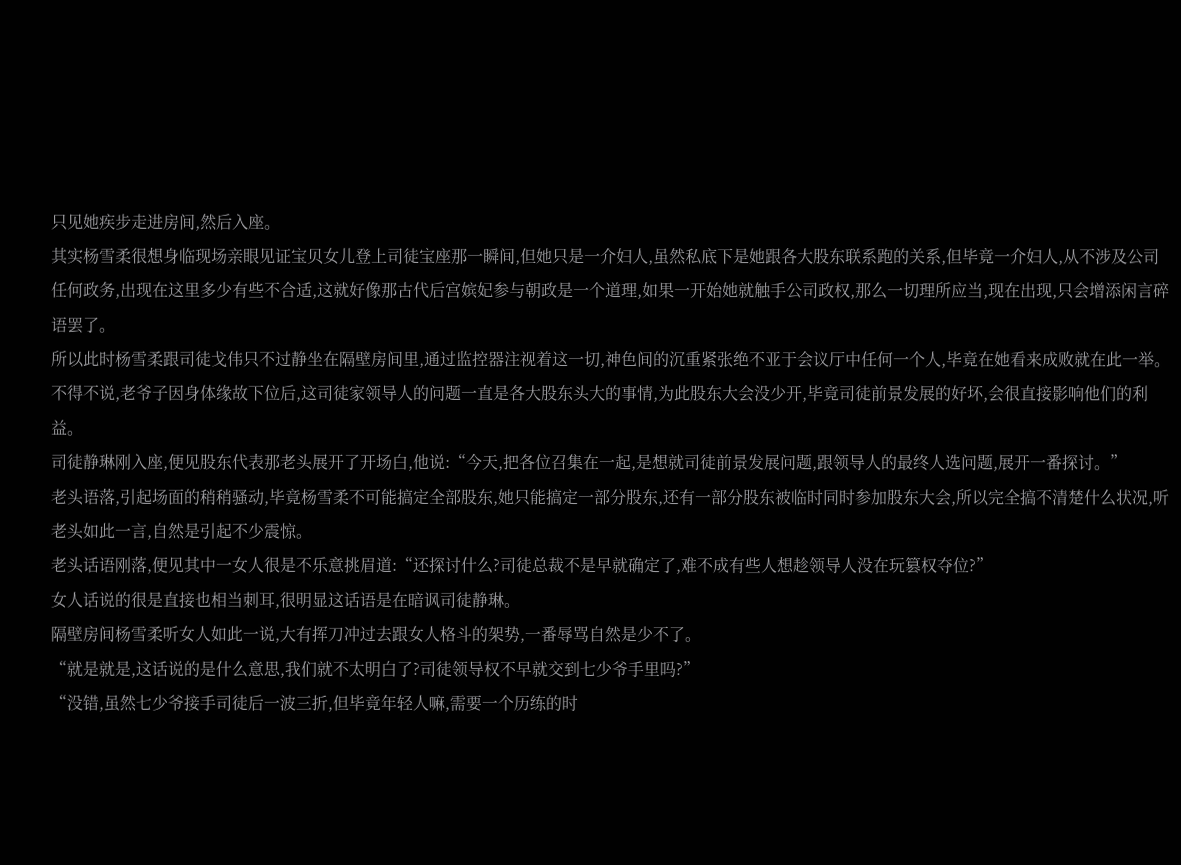只见她疾步走进房间,然后入座。
其实杨雪柔很想身临现场亲眼见证宝贝女儿登上司徒宝座那一瞬间,但她只是一介妇人,虽然私底下是她跟各大股东联系跑的关系,但毕竟一介妇人,从不涉及公司任何政务,出现在这里多少有些不合适,这就好像那古代后宫嫔妃参与朝政是一个道理,如果一开始她就触手公司政权,那么一切理所应当,现在出现,只会增添闲言碎语罢了。
所以此时杨雪柔跟司徒戈伟只不过静坐在隔壁房间里,通过监控器注视着这一切,神色间的沉重紧张绝不亚于会议厅中任何一个人,毕竟在她看来成败就在此一举。
不得不说,老爷子因身体缘故下位后,这司徒家领导人的问题一直是各大股东头大的事情,为此股东大会没少开,毕竟司徒前景发展的好坏,会很直接影响他们的利益。
司徒静琳刚入座,便见股东代表那老头展开了开场白,他说:“今天,把各位召集在一起,是想就司徒前景发展问题,跟领导人的最终人选问题,展开一番探讨。”
老头语落,引起场面的稍稍骚动,毕竟杨雪柔不可能搞定全部股东,她只能搞定一部分股东,还有一部分股东被临时同时参加股东大会,所以完全搞不清楚什么状况,听老头如此一言,自然是引起不少震惊。
老头话语刚落,便见其中一女人很是不乐意挑眉道:“还探讨什么?司徒总裁不是早就确定了,难不成有些人想趁领导人没在玩篡权夺位?”
女人话说的很是直接也相当刺耳,很明显这话语是在暗讽司徒静琳。
隔壁房间杨雪柔听女人如此一说,大有挥刀冲过去跟女人格斗的架势,一番辱骂自然是少不了。
“就是就是,这话说的是什么意思,我们就不太明白了?司徒领导权不早就交到七少爷手里吗?”
“没错,虽然七少爷接手司徒后一波三折,但毕竟年轻人嘛,需要一个历练的时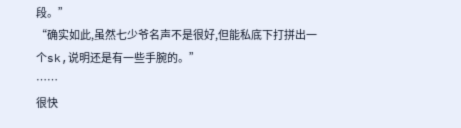段。”
“确实如此,虽然七少爷名声不是很好,但能私底下打拼出一个sk,说明还是有一些手腕的。”
……
很快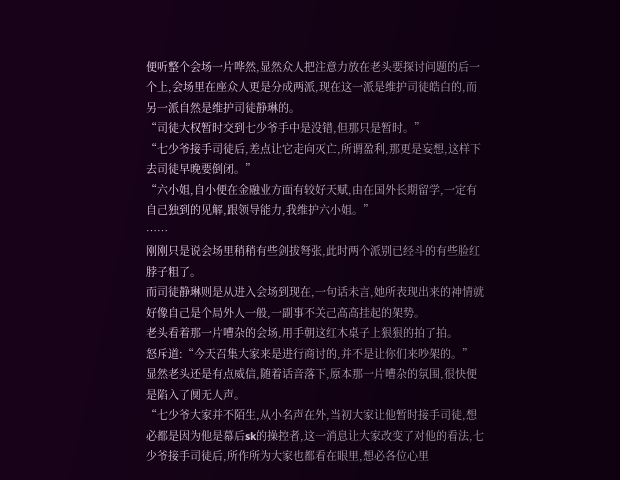便听整个会场一片哗然,显然众人把注意力放在老头要探讨问题的后一个上,会场里在座众人更是分成两派,现在这一派是维护司徒皓白的,而另一派自然是维护司徒静琳的。
“司徒大权暂时交到七少爷手中是没错,但那只是暂时。”
“七少爷接手司徒后,差点让它走向灭亡,所谓盈利,那更是妄想,这样下去司徒早晚要倒闭。”
“六小姐,自小便在金融业方面有较好天赋,由在国外长期留学,一定有自己独到的见解,跟领导能力,我维护六小姐。”
……
刚刚只是说会场里稍稍有些剑拔弩张,此时两个派别已经斗的有些脸红脖子粗了。
而司徒静琳则是从进入会场到现在,一句话未言,她所表现出来的神情就好像自己是个局外人一般,一副事不关己高高挂起的架势。
老头看着那一片嘈杂的会场,用手朝这红木桌子上狠狠的拍了拍。
怒斥道:“今天召集大家来是进行商讨的,并不是让你们来吵架的。”
显然老头还是有点威信,随着话音落下,原本那一片嘈杂的氛围,很快便是陷入了阒无人声。
“七少爷大家并不陌生,从小名声在外,当初大家让他暂时接手司徒,想必都是因为他是幕后sk的操控者,这一消息让大家改变了对他的看法,七少爷接手司徒后,所作所为大家也都看在眼里,想必各位心里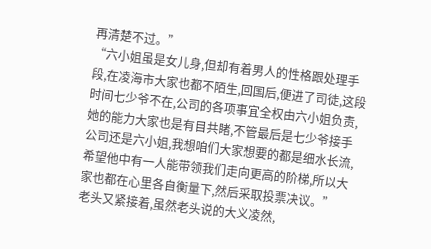再清楚不过。”
“六小姐虽是女儿身,但却有着男人的性格跟处理手段,在凌海市大家也都不陌生,回国后,便进了司徒,这段时间七少爷不在,公司的各项事宜全权由六小姐负责,她的能力大家也是有目共睹,不管最后是七少爷接手公司还是六小姐,我想咱们大家想要的都是细水长流,希望他中有一人能带领我们走向更高的阶梯,所以大家也都在心里各自衡量下,然后采取投票决议。”
老头又紧接着,虽然老头说的大义凌然,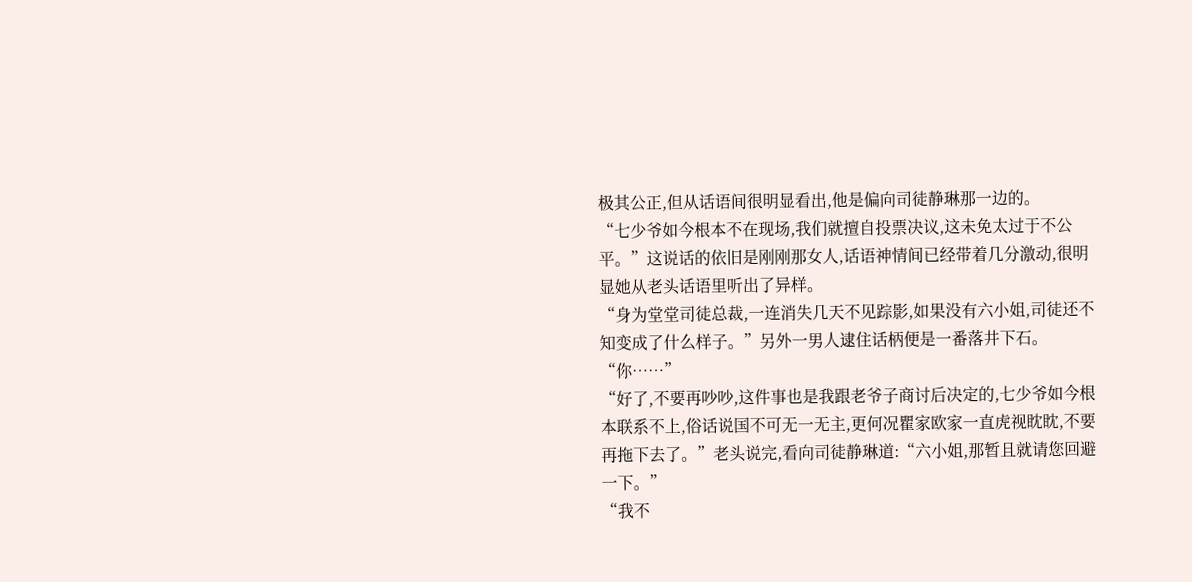极其公正,但从话语间很明显看出,他是偏向司徒静琳那一边的。
“七少爷如今根本不在现场,我们就擅自投票决议,这未免太过于不公平。”这说话的依旧是刚刚那女人,话语神情间已经带着几分激动,很明显她从老头话语里听出了异样。
“身为堂堂司徒总裁,一连消失几天不见踪影,如果没有六小姐,司徒还不知变成了什么样子。”另外一男人逮住话柄便是一番落井下石。
“你……”
“好了,不要再吵吵,这件事也是我跟老爷子商讨后决定的,七少爷如今根本联系不上,俗话说国不可无一无主,更何况瞿家欧家一直虎视眈眈,不要再拖下去了。”老头说完,看向司徒静琳道:“六小姐,那暂且就请您回避一下。”
“我不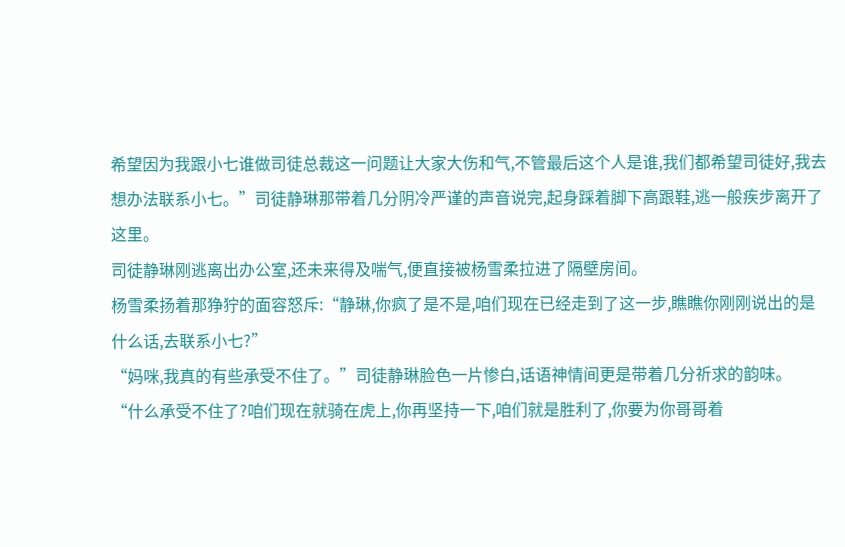希望因为我跟小七谁做司徒总裁这一问题让大家大伤和气,不管最后这个人是谁,我们都希望司徒好,我去想办法联系小七。”司徒静琳那带着几分阴冷严谨的声音说完,起身踩着脚下高跟鞋,逃一般疾步离开了这里。
司徒静琳刚逃离出办公室,还未来得及喘气,便直接被杨雪柔拉进了隔壁房间。
杨雪柔扬着那狰狞的面容怒斥:“静琳,你疯了是不是,咱们现在已经走到了这一步,瞧瞧你刚刚说出的是什么话,去联系小七?”
“妈咪,我真的有些承受不住了。”司徒静琳脸色一片惨白,话语神情间更是带着几分祈求的韵味。
“什么承受不住了?咱们现在就骑在虎上,你再坚持一下,咱们就是胜利了,你要为你哥哥着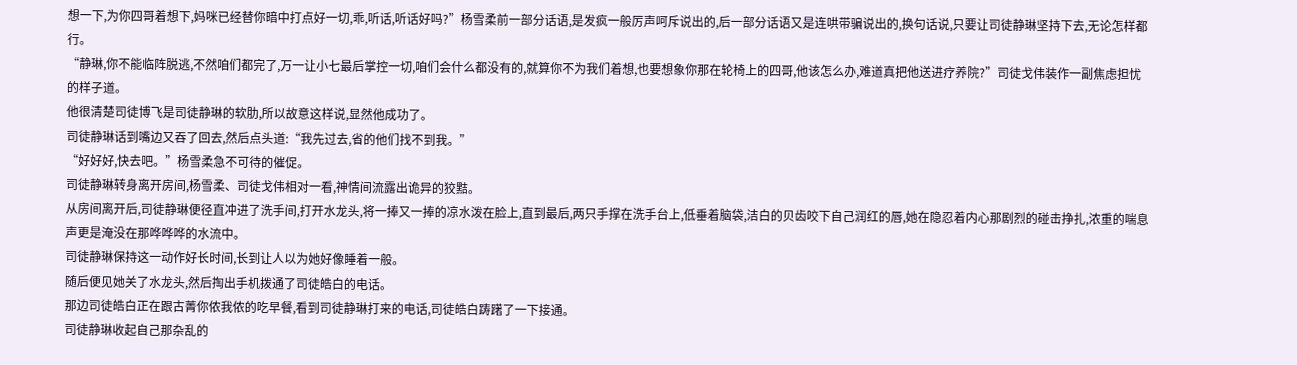想一下,为你四哥着想下,妈咪已经替你暗中打点好一切,乖,听话,听话好吗?”杨雪柔前一部分话语,是发疯一般厉声呵斥说出的,后一部分话语又是连哄带骗说出的,换句话说,只要让司徒静琳坚持下去,无论怎样都行。
“静琳,你不能临阵脱逃,不然咱们都完了,万一让小七最后掌控一切,咱们会什么都没有的,就算你不为我们着想,也要想象你那在轮椅上的四哥,他该怎么办,难道真把他送进疗养院?”司徒戈伟装作一副焦虑担忧的样子道。
他很清楚司徒博飞是司徒静琳的软肋,所以故意这样说,显然他成功了。
司徒静琳话到嘴边又吞了回去,然后点头道:“我先过去,省的他们找不到我。”
“好好好,快去吧。”杨雪柔急不可待的催促。
司徒静琳转身离开房间,杨雪柔、司徒戈伟相对一看,神情间流露出诡异的狡黠。
从房间离开后,司徒静琳便径直冲进了洗手间,打开水龙头,将一捧又一捧的凉水泼在脸上,直到最后,两只手撑在洗手台上,低垂着脑袋,洁白的贝齿咬下自己润红的唇,她在隐忍着内心那剧烈的碰击挣扎,浓重的喘息声更是淹没在那哗哗哗的水流中。
司徒静琳保持这一动作好长时间,长到让人以为她好像睡着一般。
随后便见她关了水龙头,然后掏出手机拨通了司徒皓白的电话。
那边司徒皓白正在跟古菁你侬我侬的吃早餐,看到司徒静琳打来的电话,司徒皓白踌躇了一下接通。
司徒静琳收起自己那杂乱的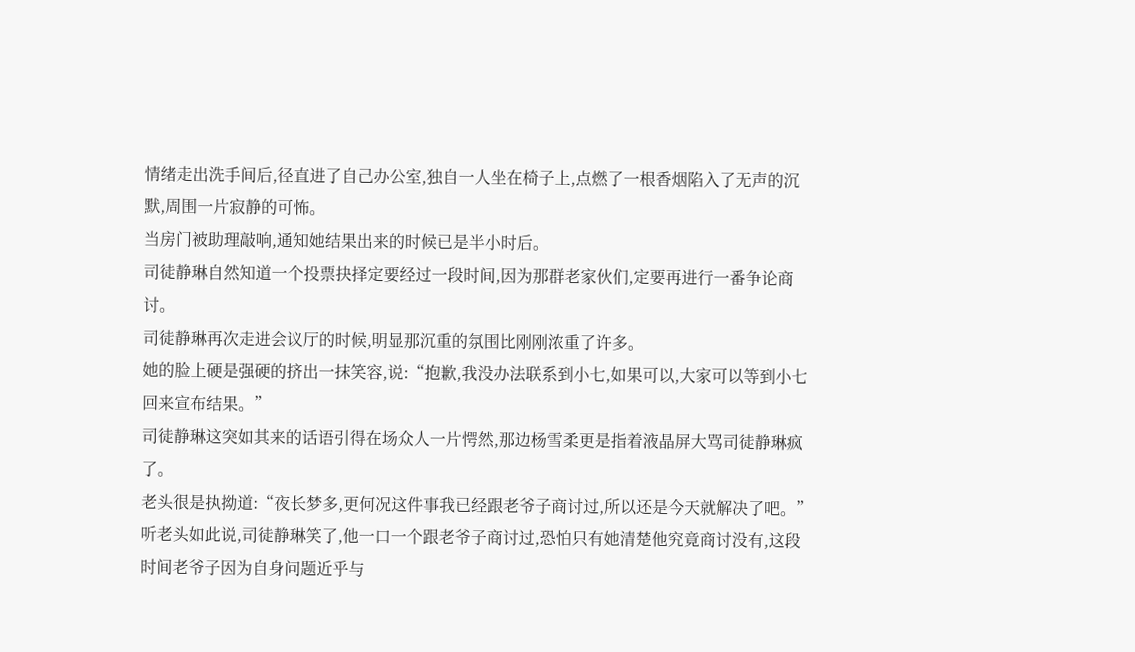情绪走出洗手间后,径直进了自己办公室,独自一人坐在椅子上,点燃了一根香烟陷入了无声的沉默,周围一片寂静的可怖。
当房门被助理敲响,通知她结果出来的时候已是半小时后。
司徒静琳自然知道一个投票抉择定要经过一段时间,因为那群老家伙们,定要再进行一番争论商讨。
司徒静琳再次走进会议厅的时候,明显那沉重的氛围比刚刚浓重了许多。
她的脸上硬是强硬的挤出一抹笑容,说:“抱歉,我没办法联系到小七,如果可以,大家可以等到小七回来宣布结果。”
司徒静琳这突如其来的话语引得在场众人一片愕然,那边杨雪柔更是指着液晶屏大骂司徒静琳疯了。
老头很是执拗道:“夜长梦多,更何况这件事我已经跟老爷子商讨过,所以还是今天就解决了吧。”
听老头如此说,司徒静琳笑了,他一口一个跟老爷子商讨过,恐怕只有她清楚他究竟商讨没有,这段时间老爷子因为自身问题近乎与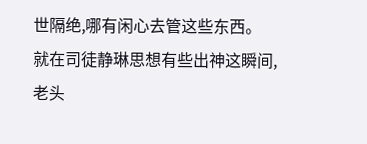世隔绝,哪有闲心去管这些东西。
就在司徒静琳思想有些出神这瞬间,老头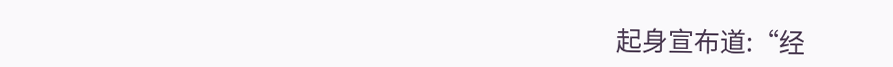起身宣布道:“经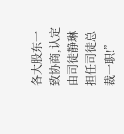各大股东一致协商,认定由司徒静琳担任司徒总裁一职!”